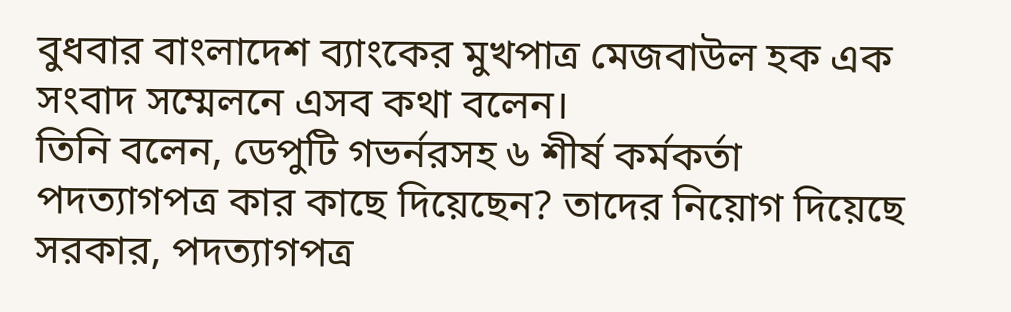বুধবার বাংলাদেশ ব্যাংকের মুখপাত্র মেজবাউল হক এক সংবাদ সম্মেলনে এসব কথা বলেন।
তিনি বলেন, ডেপুটি গভর্নরসহ ৬ শীর্ষ কর্মকর্তা পদত্যাগপত্র কার কাছে দিয়েছেন? তাদের নিয়োগ দিয়েছে সরকার, পদত্যাগপত্র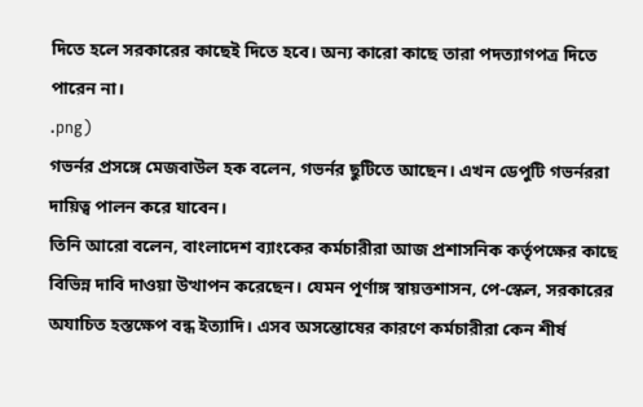দিতে হলে সরকারের কাছেই দিতে হবে। অন্য কারো কাছে তারা পদত্যাগপত্র দিতে পারেন না।
.png)
গভর্নর প্রসঙ্গে মেজবাউল হক বলেন, গভর্নর ছুটিতে আছেন। এখন ডেপুটি গভর্নররা দায়িত্ব পালন করে যাবেন।
তিনি আরো বলেন, বাংলাদেশ ব্যাংকের কর্মচারীরা আজ প্রশাসনিক কর্তৃপক্ষের কাছে বিভিন্ন দাবি দাওয়া উত্থাপন করেছেন। যেমন পূর্ণাঙ্গ স্বায়ত্তশাসন, পে-স্কেল, সরকারের অযাচিত হস্তক্ষেপ বন্ধ ইত্যাদি। এসব অসন্তোষের কারণে কর্মচারীরা কেন শীর্ষ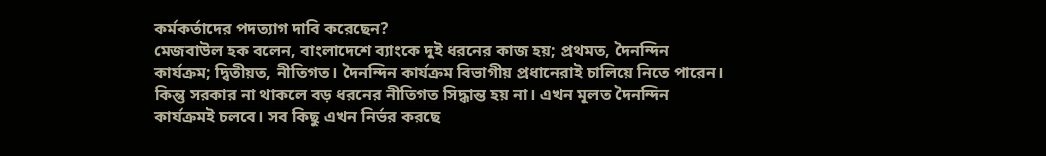কর্মকর্তাদের পদত্যাগ দাবি করেছেন?
মেজবাউল হক বলেন, বাংলাদেশে ব্যাংকে দুই ধরনের কাজ হয়; প্রথমত, দৈনন্দিন কার্যক্রম; দ্বিতীয়ত, নীতিগত। দৈনন্দিন কার্যক্রম বিভাগীয় প্রধানেরাই চালিয়ে নিতে পারেন। কিন্তু সরকার না থাকলে বড় ধরনের নীতিগত সিদ্ধান্ত হয় না। এখন মূলত দৈনন্দিন কার্যক্রমই চলবে। সব কিছু এখন নির্ভর করছে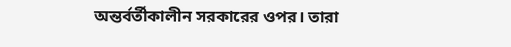অন্তর্বর্তীকালীন সরকারের ওপর। তারা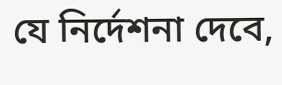যে নির্দেশনা দেবে,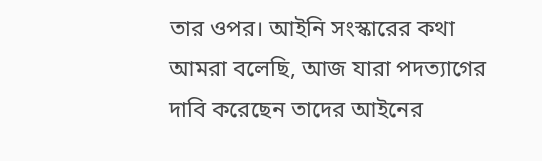তার ওপর। আইনি সংস্কারের কথা আমরা বলেছি, আজ যারা পদত্যাগের দাবি করেছেন তাদের আইনের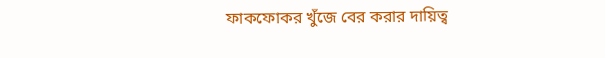ফাকফোকর খুঁজে বের করার দায়িত্ব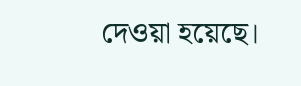দেওয়া হয়েছে।